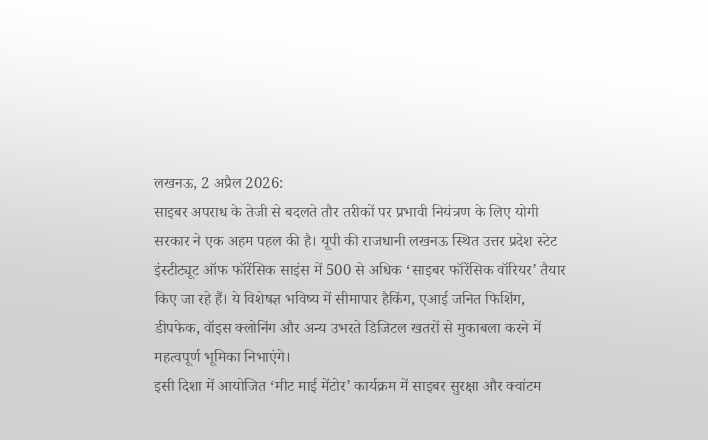लखनऊ, 2 अप्रैल 2026:
साइबर अपराध के तेजी से बदलते तौर तरीकों पर प्रभावी नियंत्रण के लिए योगी सरकार ने एक अहम पहल की है। यूपी की राजधानी लखनऊ स्थित उत्तर प्रदेश स्टेट इंस्टीट्यूट ऑफ फॉरेंसिक साइंस में 500 से अधिक ‘साइबर फॉरेंसिक वॉरियर’ तैयार किए जा रहे हैं। ये विशेषज्ञ भविष्य में सीमापार हैकिंग, एआई जनित फिशिंग, डीपफेक, वॉइस क्लोनिंग और अन्य उभरते डिजिटल खतरों से मुकाबला करने में महत्वपूर्ण भूमिका निभाएंगे।
इसी दिशा में आयोजित ‘मीट माई मेंटोर’ कार्यक्रम में साइबर सुरक्षा और क्वांटम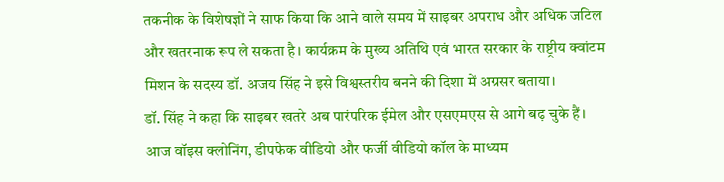तकनीक के विशेषज्ञों ने साफ किया कि आने वाले समय में साइबर अपराध और अधिक जटिल और खतरनाक रूप ले सकता है। कार्यक्रम के मुख्य अतिथि एवं भारत सरकार के राष्ट्रीय क्वांटम मिशन के सदस्य डॉ. अजय सिंह ने इसे विश्वस्तरीय बनने की दिशा में अग्रसर बताया।
डॉ. सिंह ने कहा कि साइबर खतरे अब पारंपरिक ईमेल और एसएमएस से आगे बढ़ चुके हैं। आज वॉइस क्लोनिंग, डीपफेक वीडियो और फर्जी वीडियो कॉल के माध्यम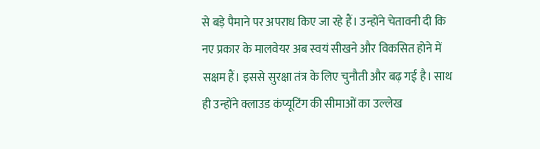से बड़े पैमाने पर अपराध किए जा रहे हैं। उन्होंने चेतावनी दी कि नए प्रकार के मालवेयर अब स्वयं सीखने और विकसित होने में सक्षम हैं। इससे सुरक्षा तंत्र के लिए चुनौती और बढ़ गई है। साथ ही उन्होंने क्लाउड कंप्यूटिंग की सीमाओं का उल्लेख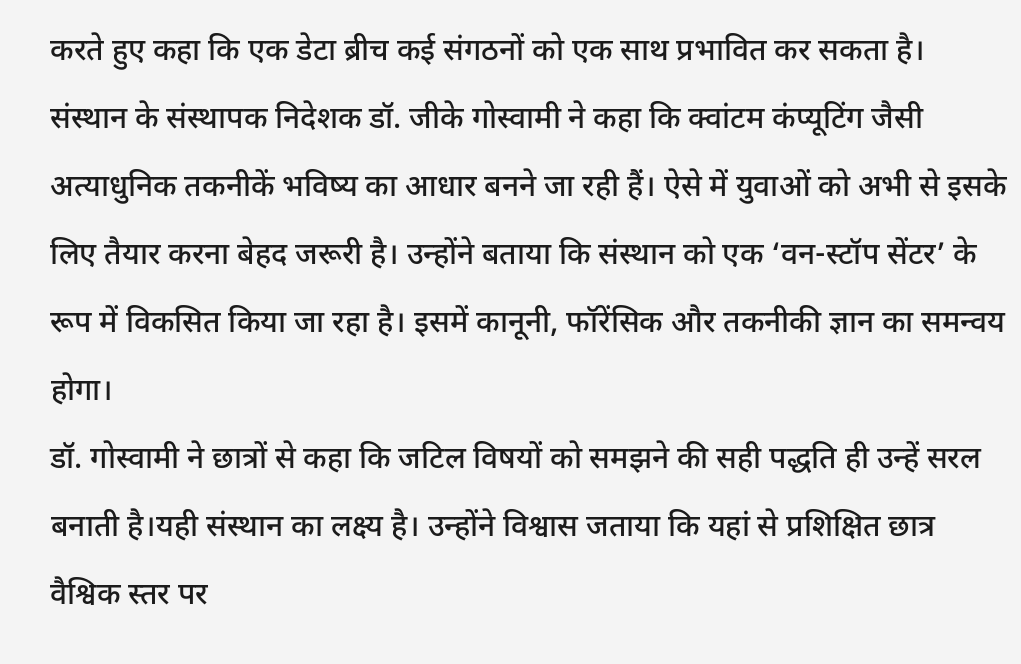करते हुए कहा कि एक डेटा ब्रीच कई संगठनों को एक साथ प्रभावित कर सकता है।
संस्थान के संस्थापक निदेशक डॉ. जीके गोस्वामी ने कहा कि क्वांटम कंप्यूटिंग जैसी अत्याधुनिक तकनीकें भविष्य का आधार बनने जा रही हैं। ऐसे में युवाओं को अभी से इसके लिए तैयार करना बेहद जरूरी है। उन्होंने बताया कि संस्थान को एक ‘वन-स्टॉप सेंटर’ के रूप में विकसित किया जा रहा है। इसमें कानूनी, फॉरेंसिक और तकनीकी ज्ञान का समन्वय होगा।
डॉ. गोस्वामी ने छात्रों से कहा कि जटिल विषयों को समझने की सही पद्धति ही उन्हें सरल बनाती है।यही संस्थान का लक्ष्य है। उन्होंने विश्वास जताया कि यहां से प्रशिक्षित छात्र वैश्विक स्तर पर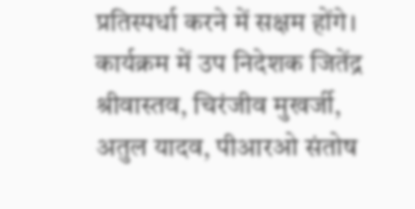प्रतिस्पर्धा करने में सक्षम होंगे। कार्यक्रम में उप निदेशक जितेंद्र श्रीवास्तव, चिरंजीव मुखर्जी, अतुल यादव, पीआरओ संतोष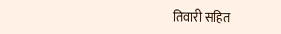तिवारी सहित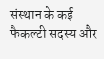संस्थान के कई फैकल्टी सदस्य और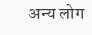अन्य लोग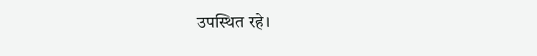उपस्थित रहे।